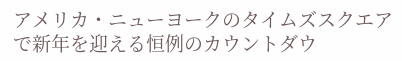アメリカ・ニューヨークのタイムズスクエアで新年を迎える恒例のカウントダウ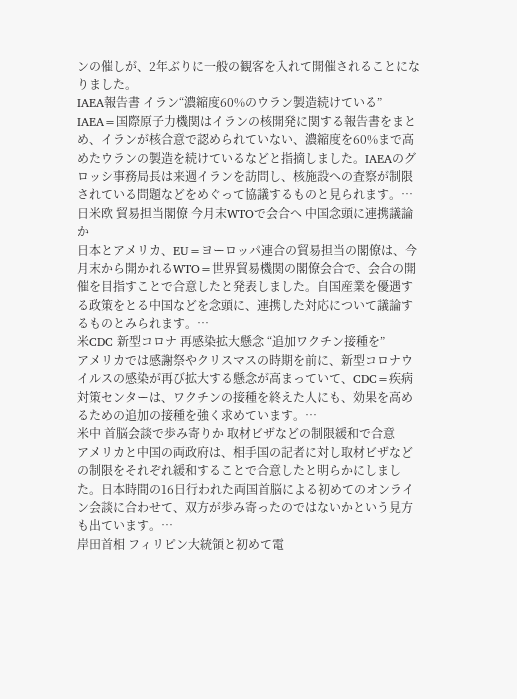ンの催しが、2年ぶりに一般の観客を入れて開催されることになりました。
IAEA報告書 イラン“濃縮度60%のウラン製造続けている”
IAEA=国際原子力機関はイランの核開発に関する報告書をまとめ、イランが核合意で認められていない、濃縮度を60%まで高めたウランの製造を続けているなどと指摘しました。IAEAのグロッシ事務局長は来週イランを訪問し、核施設への査察が制限されている問題などをめぐって協議するものと見られます。…
日米欧 貿易担当閣僚 今月末WTOで会合へ 中国念頭に連携議論か
日本とアメリカ、EU=ヨーロッパ連合の貿易担当の閣僚は、今月末から開かれるWTO=世界貿易機関の閣僚会合で、会合の開催を目指すことで合意したと発表しました。自国産業を優遇する政策をとる中国などを念頭に、連携した対応について議論するものとみられます。…
米CDC 新型コロナ 再感染拡大懸念 “追加ワクチン接種を”
アメリカでは感謝祭やクリスマスの時期を前に、新型コロナウイルスの感染が再び拡大する懸念が高まっていて、CDC=疾病対策センターは、ワクチンの接種を終えた人にも、効果を高めるための追加の接種を強く求めています。…
米中 首脳会談で歩み寄りか 取材ビザなどの制限緩和で合意
アメリカと中国の両政府は、相手国の記者に対し取材ビザなどの制限をそれぞれ緩和することで合意したと明らかにしました。日本時間の16日行われた両国首脳による初めてのオンライン会談に合わせて、双方が歩み寄ったのではないかという見方も出ています。…
岸田首相 フィリピン大統領と初めて電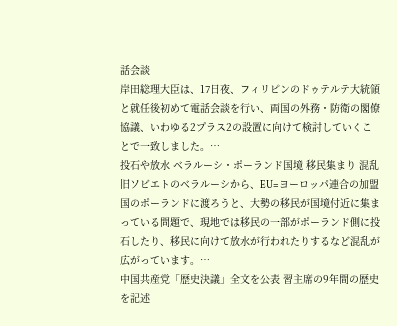話会談
岸田総理大臣は、17日夜、フィリピンのドゥテルテ大統領と就任後初めて電話会談を行い、両国の外務・防衛の閣僚協議、いわゆる2プラス2の設置に向けて検討していくことで一致しました。…
投石や放水 ベラルーシ・ポーランド国境 移民集まり 混乱
旧ソビエトのベラルーシから、EU=ヨーロッパ連合の加盟国のポーランドに渡ろうと、大勢の移民が国境付近に集まっている問題で、現地では移民の一部がポーランド側に投石したり、移民に向けて放水が行われたりするなど混乱が広がっています。…
中国共産党「歴史決議」全文を公表 習主席の9年間の歴史を記述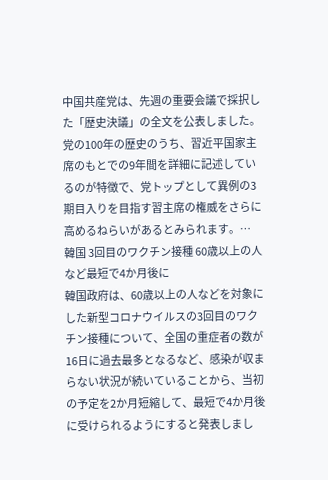中国共産党は、先週の重要会議で採択した「歴史決議」の全文を公表しました。党の100年の歴史のうち、習近平国家主席のもとでの9年間を詳細に記述しているのが特徴で、党トップとして異例の3期目入りを目指す習主席の権威をさらに高めるねらいがあるとみられます。…
韓国 3回目のワクチン接種 60歳以上の人など最短で4か月後に
韓国政府は、60歳以上の人などを対象にした新型コロナウイルスの3回目のワクチン接種について、全国の重症者の数が16日に過去最多となるなど、感染が収まらない状況が続いていることから、当初の予定を2か月短縮して、最短で4か月後に受けられるようにすると発表しまし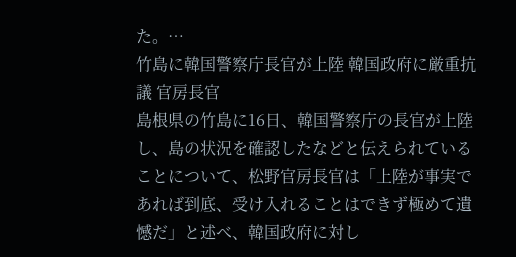た。…
竹島に韓国警察庁長官が上陸 韓国政府に厳重抗議 官房長官
島根県の竹島に16日、韓国警察庁の長官が上陸し、島の状況を確認したなどと伝えられていることについて、松野官房長官は「上陸が事実であれば到底、受け入れることはできず極めて遺憾だ」と述べ、韓国政府に対し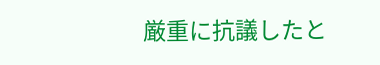厳重に抗議したと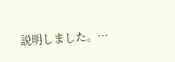説明しました。…